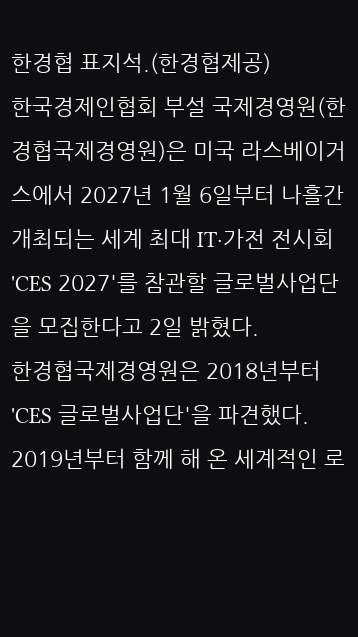한경협 표지석.(한경협제공)
한국경제인협회 부설 국제경영원(한경협국제경영원)은 미국 라스베이거스에서 2027년 1월 6일부터 나흘간 개최되는 세계 최대 IT·가전 전시회 'CES 2027'를 참관할 글로벌사업단을 모집한다고 2일 밝혔다.
한경협국제경영원은 2018년부터 'CES 글로벌사업단'을 파견했다. 2019년부터 함께 해 온 세계적인 로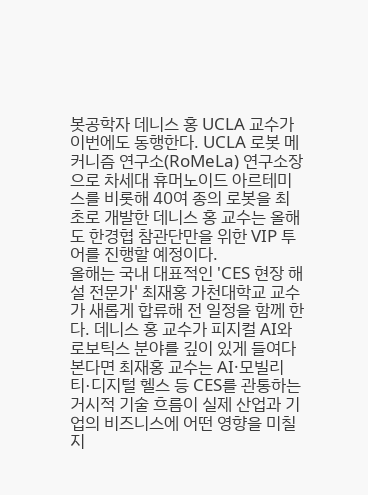봇공학자 데니스 홍 UCLA 교수가 이번에도 동행한다. UCLA 로봇 메커니즘 연구소(RoMeLa) 연구소장으로 차세대 휴머노이드 아르테미스를 비롯해 40여 종의 로봇을 최초로 개발한 데니스 홍 교수는 올해도 한경협 참관단만을 위한 VIP 투어를 진행할 예정이다.
올해는 국내 대표적인 'CES 현장 해설 전문가' 최재홍 가천대학교 교수가 새롭게 합류해 전 일정을 함께 한다. 데니스 홍 교수가 피지컬 AI와 로보틱스 분야를 깊이 있게 들여다본다면 최재홍 교수는 AI·모빌리티·디지털 헬스 등 CES를 관통하는 거시적 기술 흐름이 실제 산업과 기업의 비즈니스에 어떤 영향을 미칠지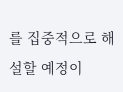를 집중적으로 해설할 예정이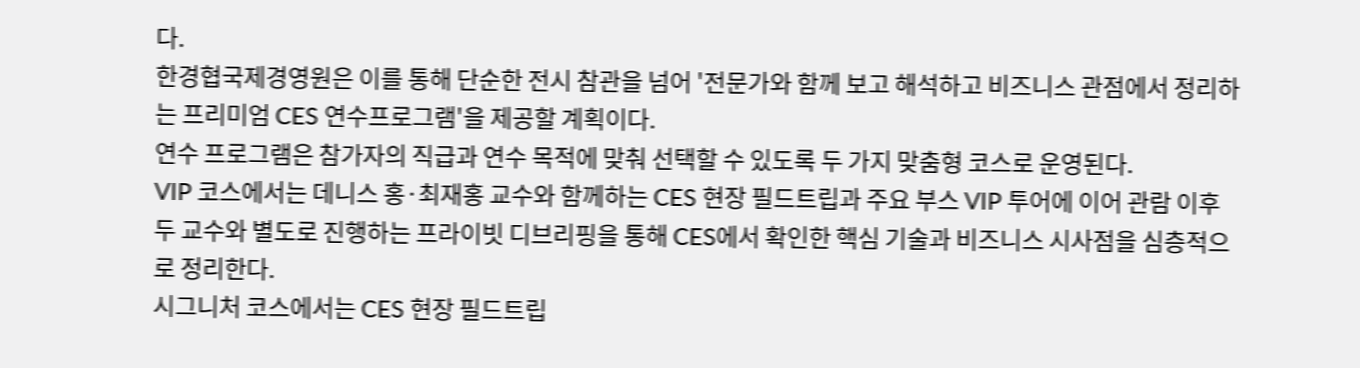다.
한경협국제경영원은 이를 통해 단순한 전시 참관을 넘어 '전문가와 함께 보고 해석하고 비즈니스 관점에서 정리하는 프리미엄 CES 연수프로그램'을 제공할 계획이다.
연수 프로그램은 참가자의 직급과 연수 목적에 맞춰 선택할 수 있도록 두 가지 맞춤형 코스로 운영된다.
VIP 코스에서는 데니스 홍·최재홍 교수와 함께하는 CES 현장 필드트립과 주요 부스 VIP 투어에 이어 관람 이후 두 교수와 별도로 진행하는 프라이빗 디브리핑을 통해 CES에서 확인한 핵심 기술과 비즈니스 시사점을 심층적으로 정리한다.
시그니처 코스에서는 CES 현장 필드트립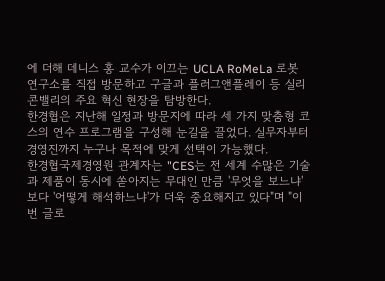에 더해 데니스 홍 교수가 이끄는 UCLA RoMeLa 로봇연구소를 직접 방문하고 구글과 플러그앤플레이 등 실리콘밸리의 주요 혁신 현장을 탐방한다.
한경협은 지난해 일정과 방문지에 따라 세 가지 맞춤형 코스의 연수 프로그램을 구성해 눈길을 끌었다. 실무자부터 경영진까지 누구나 목적에 맞게 선택이 가능했다.
한경협국제경영원 관계자는 "CES는 전 세계 수많은 기술과 제품이 동시에 쏟아지는 무대인 만큼 '무엇을 보느냐'보다 '어떻게 해석하느냐'가 더욱 중요해지고 있다"며 "이번 글로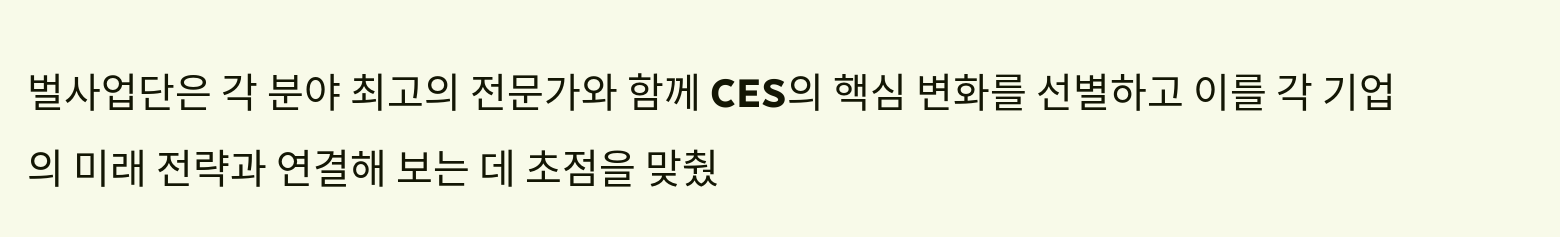벌사업단은 각 분야 최고의 전문가와 함께 CES의 핵심 변화를 선별하고 이를 각 기업의 미래 전략과 연결해 보는 데 초점을 맞췄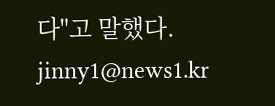다"고 말했다.
jinny1@news1.kr